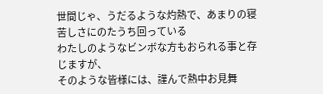世間じゃ、うだるような灼熱で、あまりの寝苦しさにのたうち回っている
わたしのようなビンボな方もおられる事と存じますが、
そのような皆様には、謹んで熱中お見舞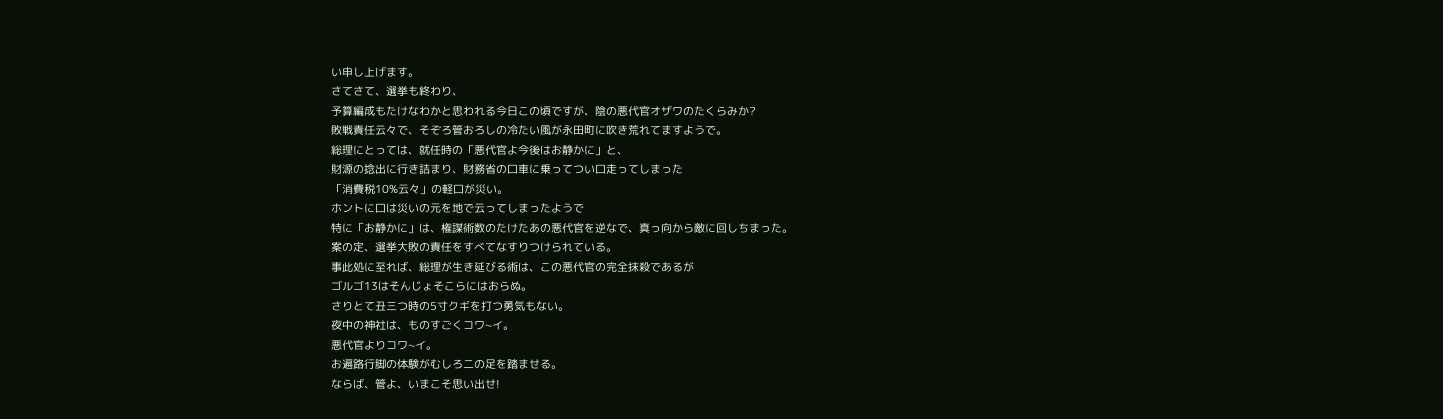い申し上げます。
さてさて、選挙も終わり、
予算編成もたけなわかと思われる今日この頃ですが、陰の悪代官オザワのたくらみか?
敗戦責任云々で、そぞろ管おろしの冷たい風が永田町に吹き荒れてますようで。
総理にとっては、就任時の「悪代官よ今後はお静かに」と、
財源の捻出に行き詰まり、財務省の口車に乗ってつい口走ってしまった
「消費税10%云々」の軽口が災い。
ホントに口は災いの元を地で云ってしまったようで
特に「お静かに」は、権謀術数のたけたあの悪代官を逆なで、真っ向から敵に回しちまった。
案の定、選挙大敗の責任をすべてなすりつけられている。
事此処に至れば、総理が生き延びる術は、この悪代官の完全抹殺であるが
ゴルゴ13はそんじょそこらにはおらぬ。
さりとて丑三つ時の5寸クギを打つ勇気もない。
夜中の神社は、ものすごくコワ~イ。
悪代官よりコワ~イ。
お遍路行脚の体験がむしろ二の足を踏ませる。
ならば、管よ、いまこそ思い出せ!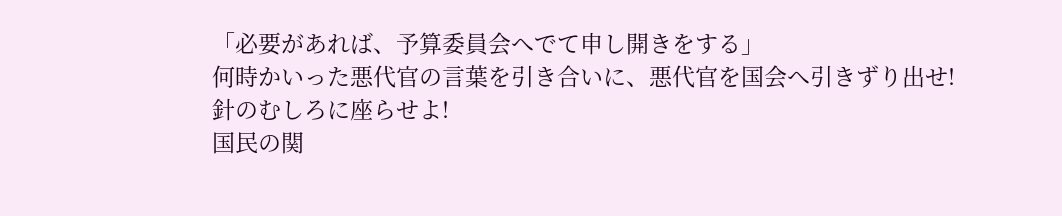「必要があれば、予算委員会へでて申し開きをする」
何時かいった悪代官の言葉を引き合いに、悪代官を国会へ引きずり出せ!
針のむしろに座らせよ!
国民の関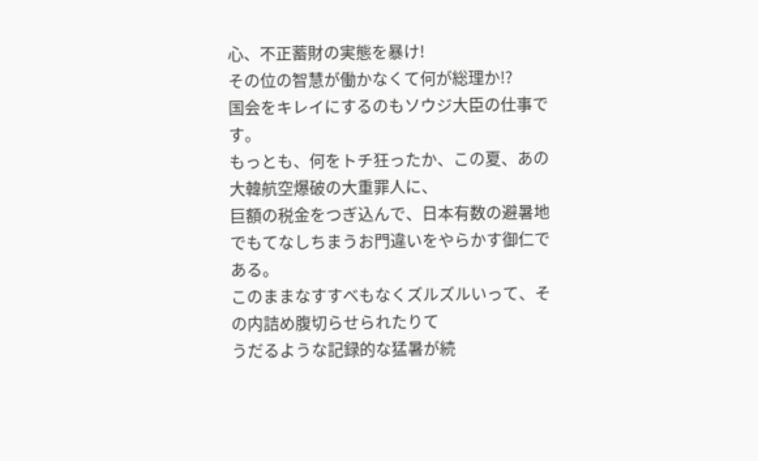心、不正蓄財の実態を暴け!
その位の智慧が働かなくて何が総理か!?
国会をキレイにするのもソウジ大臣の仕事です。
もっとも、何をトチ狂ったか、この夏、あの大韓航空爆破の大重罪人に、
巨額の税金をつぎ込んで、日本有数の避暑地でもてなしちまうお門違いをやらかす御仁である。
このままなすすべもなくズルズルいって、その内詰め腹切らせられたりて
うだるような記録的な猛暑が続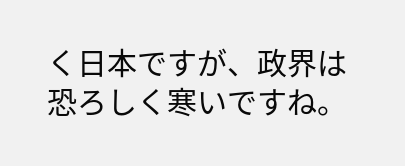く日本ですが、政界は恐ろしく寒いですね。